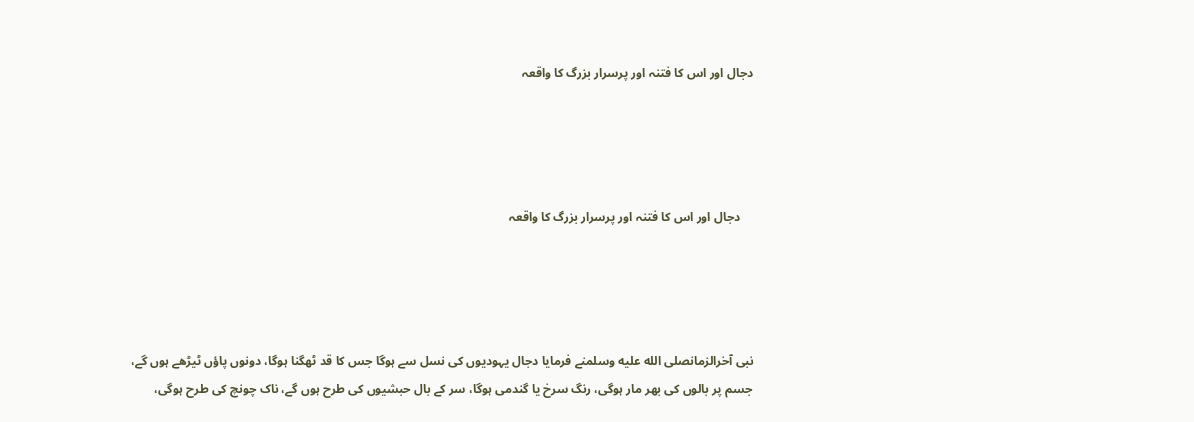دجال اور اس کا فتنہ اور پرسرار بزرگ کا واقعہ




    دجال اور اس کا فتنہ اور پرسرار بزرگ کا واقعہ




نبی آخرالزمانصلى الله عليه وسلمنے فرمایا دجال یہودیوں کی نسل سے ہوگا جس کا قد ٹھگنا ہوگا، دونوں پاؤں ٹیڑھے ہوں گے، جسم پر بالوں کی بھر مار ہوگی، رنگ سرخ یا گندمی ہوگا، سر کے بال حبشیوں کی طرح ہوں گے، ناک چونچ کی طرح ہوگی،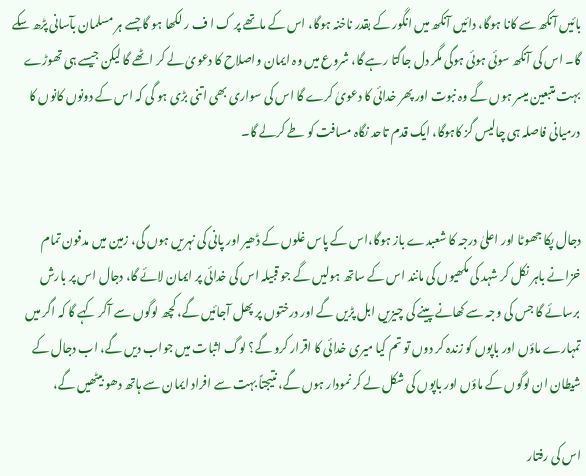بائیں آنکھ سے کانا ہوگا، دائیں آنکھ میں انگور کے بقدر ناخنہ ہوگا، اس کے ماتھے پر ک ا ف ر لکھا ہو گا جسے ہر مسلمان بآسانی پڑھ سکے گا۔ اس کی آنکھ سوئی ہوئی ہوگی مگر دل جاگتا رہے گا، شروع میں وہ ایمان واصلاح کا دعویٰ لے کر اٹھے گا لیکن جیسے ہی تھوڑے بہت متبعین میسر ہوں گے وہ نبوت اور پھر خدائی کا دعویٰ کرے گا اس کی سواری بھی اتنی بڑی ہو گی کہ اس کے دونوں کانوں کا درمیانی فاصلہ ہی چالیس گز کاہوگا، ایک قدم تاحد نگاہ مسافت کو طے کرلے گا۔


دجال پکا جھوٹا اور اعلیٰ درجہ کا شعبدے باز ہوگا،اس کے پاس غلوں کے ڈھیر اور پانی کی نہریں ہوں گی، زمین میں مدفون تمام خزانے باہر نکل کر شہد کی مکھیوں کی مانند اس کے ساتھ ہولیں گے جو قبیلہ اس کی خدائی پر ایمان لائے گا، دجال اس پر بارش برسائے گا جس کی وجہ سے کھانے پینے کی چیزیں ابل پڑیں گے اور درختوں پر پھل آجائیں گے، کچھ لوگوں سے آکر کہے گا کہ اگر میں تمہارے ماؤں اور باپوں کو زندہ کر دوں تو تم کیا میری خدائی کا اقرار کرو گے؟ لوگ اثبات میں جواب دیں گے، اب دجال کے شیطان ان لوگوں کے ماؤں اور باپوں کی شکل لے کر نمودار ہوں گے، نتیجتاً بہت سے افراد ایمان سے ہاتھ دھو بیٹھیں گے،

اس کی رفتار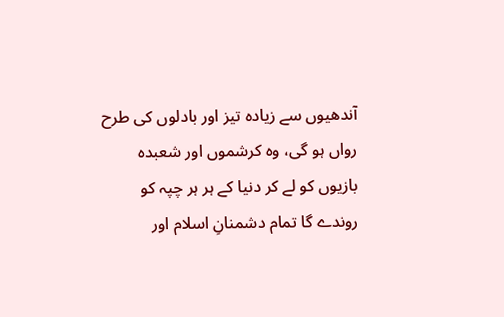آندھیوں سے زیادہ تیز اور بادلوں کی طرح رواں ہو گی، وہ کرشموں اور شعبدہ بازیوں کو لے کر دنیا کے ہر ہر چپہ کو روندے گا تمام دشمنانِ اسلام اور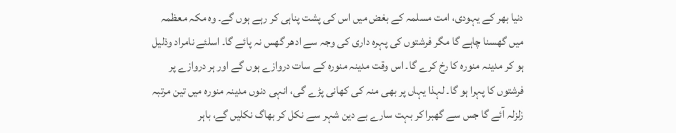دنیا بھر کے یہودی، امت مسلمہ کے بغض میں اس کی پشت پناہی کر رہے ہوں گے۔ وہ مکہ معظمہ میں گھسنا چاہے گا مگر فرشتوں کی پہرہ داری کی وجہ سے ادھر گھس نہ پائے گا۔ اسلئے نامراد وذلیل ہو کر مدینہ منورہ کا رخ کرے گا۔ اس وقت مدینہ منورہ کے سات دروازے ہوں گے اور ہر دروازے پر فرشتوں کا پہرا ہو گا۔ لہذا یہاں پر بھی منہ کی کھانی پڑے گی، انہی دنوں مدینہ منورہ میں تین مرتبہ زلزلہ آئے گا جس سے گھبرا کر بہت سارے بے دین شہر سے نکل کر بھاگ نکلیں گے، باہر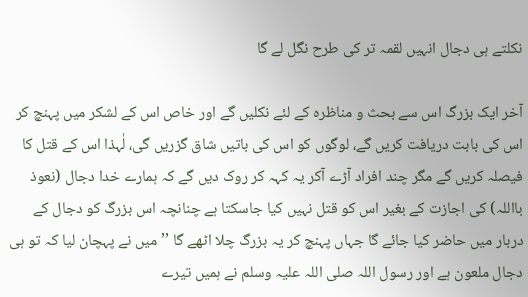نکلتے ہی دجال انہیں لقمہ تر کی طرح نگل لے گا

آخر ایک بزرگ اس سے بحث و مناظرہ کے لئے نکلیں گے اور خاص اس کے لشکر میں پہنچ کر اس کی بابت دریافت کریں گے، لوگوں کو اس کی باتیں شاق گزریں گی، لٰہذا اس کے قتل کا فیصلہ کریں گے مگر چند افراد آڑے آکر یہ کہہ کر روک دیں گے کہ ہمارے خدا دجال (نعوذ بااللہ) کی اجازت کے بغیر اس کو قتل نہیں کیا جاسکتا ہے چنانچہ اس بزرگ کو دجال کے دربار میں حاضر کیا جائے گا جہاں پہنچ کر یہ بزرگ چلا اٹھے گا ’’میں نے پہچان لیا کہ تو ہی دجال ملعون ہے اور رسول اللہ صلی اللہ علیہ وسلم نے ہمیں تیرے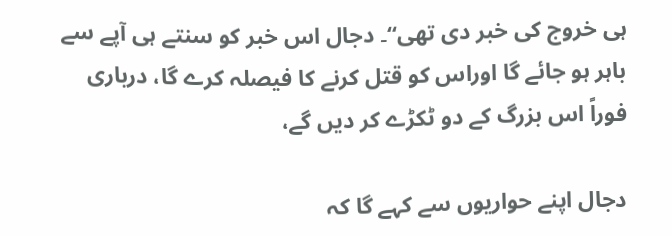ہی خروج کی خبر دی تھی‘‘۔ دجال اس خبر کو سنتے ہی آپے سے باہر ہو جائے گا اوراس کو قتل کرنے کا فیصلہ کرے گا، درباری فوراً اس بزرگ کے دو ٹکڑے کر دیں گے،

دجال اپنے حواریوں سے کہے گا کہ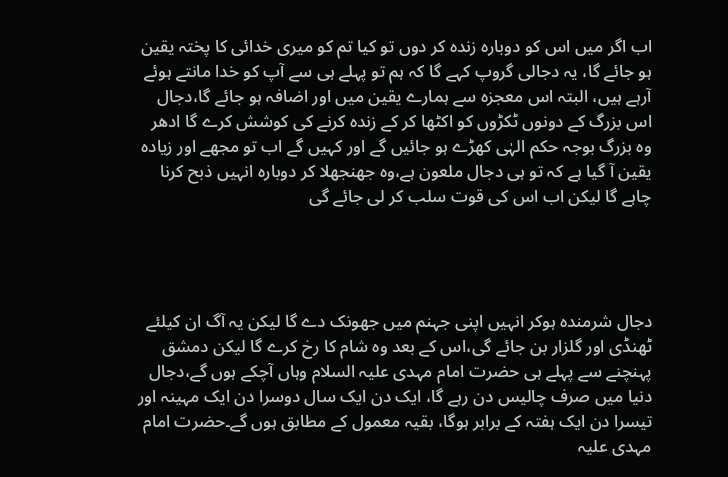اب اگر میں اس کو دوبارہ زندہ کر دوں تو کیا تم کو میری خدائی کا پختہ یقین ہو جائے گا، یہ دجالی گروپ کہے گا کہ ہم تو پہلے ہی سے آپ کو خدا مانتے ہوئے آرہے ہیں، البتہ اس معجزہ سے ہمارے یقین میں اور اضافہ ہو جائے گا،دجال اس بزرگ کے دونوں ٹکڑوں کو اکٹھا کر کے زندہ کرنے کی کوشش کرے گا ادھر وہ بزرگ بوجہ حکم الہٰی کھڑے ہو جائیں گے اور کہیں گے اب تو مجھے اور زیادہ یقین آ گیا ہے کہ تو ہی دجال ملعون ہے،وہ جھنجھلا کر دوبارہ انہیں ذبح کرنا چاہے گا لیکن اب اس کی قوت سلب کر لی جائے گی




دجال شرمندہ ہوکر انہیں اپنی جہنم میں جھونک دے گا لیکن یہ آگ ان کیلئے ٹھنڈی اور گلزار بن جائے گی،اس کے بعد وہ شام کا رخ کرے گا لیکن دمشق پہنچنے سے پہلے ہی حضرت امام مہدی علیہ السلام وہاں آچکے ہوں گے،دجال دنیا میں صرف چالیس دن رہے گا، ایک دن ایک سال دوسرا دن ایک مہینہ اور تیسرا دن ایک ہفتہ کے برابر ہوگا، بقیہ معمول کے مطابق ہوں گے۔حضرت امام مہدی علیہ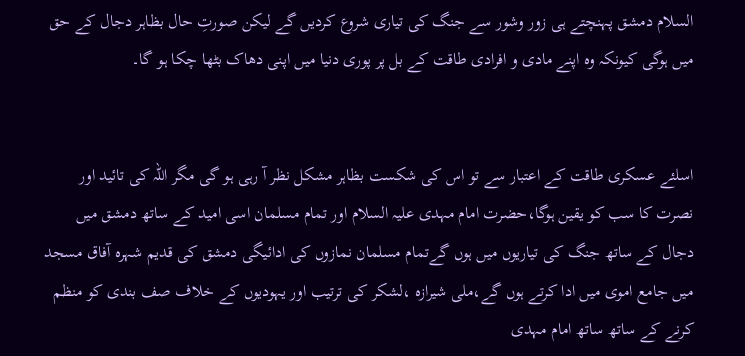السلام دمشق پہنچتے ہی زور وشور سے جنگ کی تیاری شروع کردیں گے لیکن صورتِ حال بظاہر دجال کے حق میں ہوگی کیونکہ وہ اپنے مادی و افرادی طاقت کے بل پر پوری دنیا میں اپنی دھاک بٹھا چکا ہو گا۔


اسلئے عسکری طاقت کے اعتبار سے تو اس کی شکست بظاہر مشکل نظر آ رہی ہو گی مگر اللہ کی تائید اور نصرت کا سب کو یقین ہوگا،حضرت امام مہدی علیہ السلام اور تمام مسلمان اسی امید کے ساتھ دمشق میں دجال کے ساتھ جنگ کی تیاریوں میں ہوں گےتمام مسلمان نمازوں کی ادائیگی دمشق کی قدیم شہرہ آفاق مسجد میں جامع اموی میں ادا کرتے ہوں گے،ملی شیرازہ ،لشکر کی ترتیب اور یہودیوں کے خلاف صف بندی کو منظم کرنے کے ساتھ ساتھ امام مہدی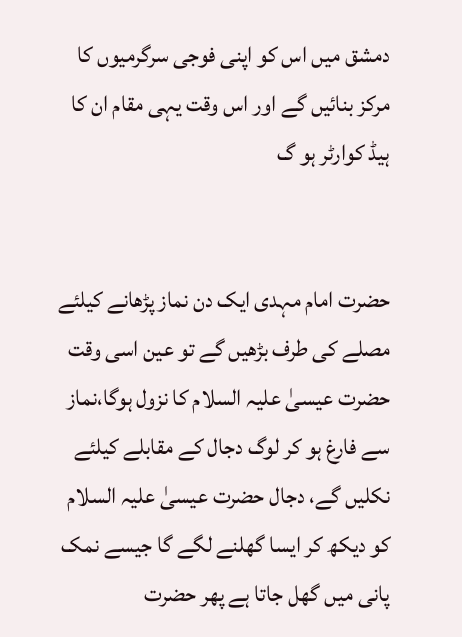دمشق میں اس کو اپنی فوجی سرگرمیوں کا مرکز بنائیں گے اور اس وقت یہی مقام ان کا ہیڈ کوارٹر ہو گ


حضرت امام مہدی ایک دن نماز پڑھانے کیلئے مصلے کی طرف بڑھیں گے تو عین اسی وقت حضرت عیسیٰ علیہ السلام کا نزول ہوگا،نماز سے فارغ ہو کر لوگ دجال کے مقابلے کیلئے نکلیں گے، دجال حضرت عیسیٰ علیہ السلام کو دیکھ کر ایسا گھلنے لگے گا جیسے نمک پانی میں گھل جاتا ہے پھر حضرت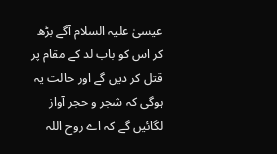عیسیٰ علیہ السلام آگے بڑھ کر اس کو باب لد کے مقام پر قتل کر دیں گے اور حالت یہ ہوگی کہ شجر و حجر آواز لگائیں گے کہ اے روح اللہ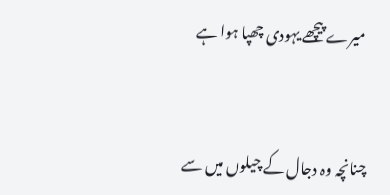میرے پیچھے یہودی چھپا ہوا ہے


چنانچہ وہ دجال کے چیلوں میں سے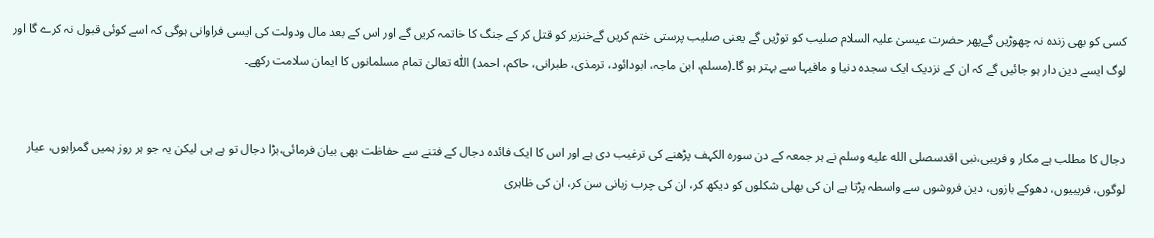کسی کو بھی زندہ نہ چھوڑیں گےپھر حضرت عیسیٰ علیہ السلام صلیب کو توڑیں گے یعنی صلیب پرستی ختم کریں گےخنزیر کو قتل کر کے جنگ کا خاتمہ کریں گے اور اس کے بعد مال ودولت کی ایسی فراوانی ہوگی کہ اسے کوئی قبول نہ کرے گا اور لوگ ایسے دین دار ہو جائیں گے کہ ان کے نزدیک ایک سجدہ دنیا و مافیہا سے بہتر ہو گا۔(مسلم، ابن ماجہ، ابودائود، ترمذی، طبرانی، حاکم، احمد) اللّٰہ تعالیٰ تمام مسلمانوں کا ایمان سلامت رکھے۔


دجال کا مطلب ہے مکار و فریبی،نبی اقدسصلى الله عليه وسلم نے ہر جمعہ کے دن سورہ الکہف پڑھنے کی ترغیب دی ہے اور اس کا ایک فائدہ دجال کے فتنے سے حفاظت بھی بیان فرمائی،بڑا دجال تو ہے ہی لیکن یہ جو ہر روز ہمیں گمراہوں، عیار لوگوں، فریبیوں، دھوکے بازوں، دین فروشوں سے واسطہ پڑتا ہے ان کی بھلی شکلوں کو دیکھ کر، ان کی چرب زبانی سن کر، ان کی ظاہری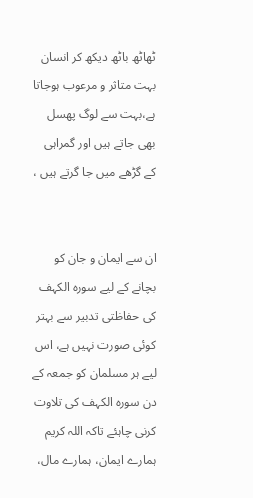ٹھاٹھ باٹھ دیکھ کر انسان بہت متاثر و مرعوب ہوجاتا ہے،بہت سے لوگ پھسل بھی جاتے ہیں اور گمراہی کے گڑھے میں جا گرتے ہیں ،


ان سے ایمان و جان کو بچانے کے لیے سورہ الکہف کی حفاظتی تدبیر سے بہتر کوئی صورت نہیں ہے، اس لیے ہر مسلمان کو جمعہ کے دن سورہ الکہف کی تلاوت کرنی چاہئے تاکہ اللہ کریم ہمارے ایمان، ہمارے مال،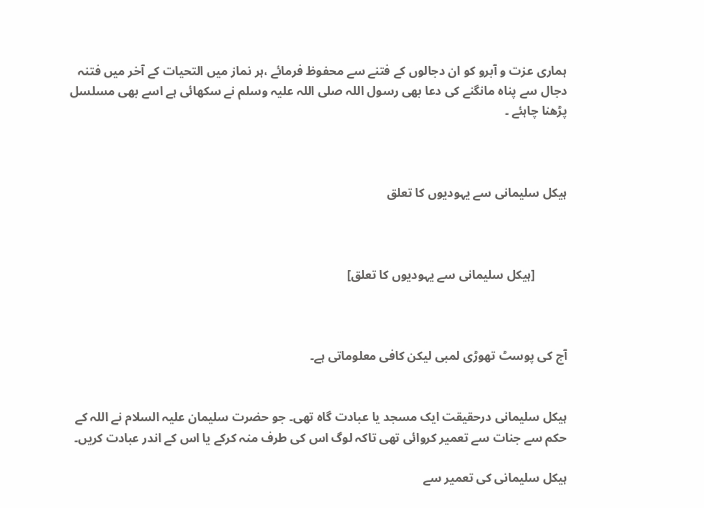ہماری عزت و آبرو کو ان دجالوں کے فتنے سے محفوظ فرمائے ،ہر نماز میں التحیات کے آخر میں فتنہ دجال سے پناہ مانگنے کی دعا بھی رسول اللہ صلی اللہ علیہ وسلم نے سکھائی ہے اسے بھی مسلسل پڑھنا چاہئے ۔



ہیکل سلیمانی سے یہودیوں کا تعلق



          [ہیکل سلیمانی سے یہودیوں کا تعلق]



آج کی پوسٹ تھوڑی لمبی لیکن کافی معلوماتی ہے۔


ہیکل سلیمانی درحقیقت ایک مسجد یا عبادت گاہ تھی۔ جو حضرت سلیمان علیہ السلام نے اللہ کے حکم سے جنات سے تعمیر کروائی تھی تاکہ لوگ اس کی طرف منہ کرکے یا اس کے اندر عبادت کریں۔

ہیکل سلیمانی کی تعمیر سے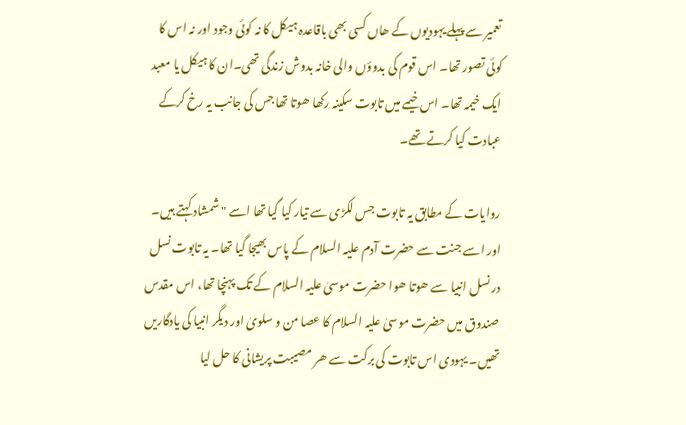تعمیر سے پہلے یہودیوں کے ھاں کسی بھی باقاعدہ ہیکل کا نہ کوئی وجود اور نہ اس کا کوئی تصور تھا۔ اس قوم کی بدوؤں والی خانہ بدوش زندگی تھی۔ان کا ہیکل یا معبد ایک خیمہ تھا۔ اس خیمے میں تابوت سکینہ رکھا ھوتا تھا جس کی جانب یہ رخ کرکے عبادت کیا کرتے تھے۔

روایات کے مطابق یہ تابوت جس لکڑی سے تیار کیا گیا تھا اسے " شمشاد کہتے ہیں۔ اور اسے جنت سے حضرت آدم علیہ السلام کے پاس بھیجا گیا تھا۔ یہ تابوت نسل در نسل انبیا سے ھوتا ھوا حضرت موسیٰ علیہ السلام کے تک پہنچا تھا، اس مقدس صندوق میں حضرت موسیٰ علیہ السلام کا عصا من و سلویٰ اور دیگر انبیا کی یادگاریں تھیں۔ یہودی اس تابوت کی برکت سے ھر مصیبت پریشانی کا حل لیا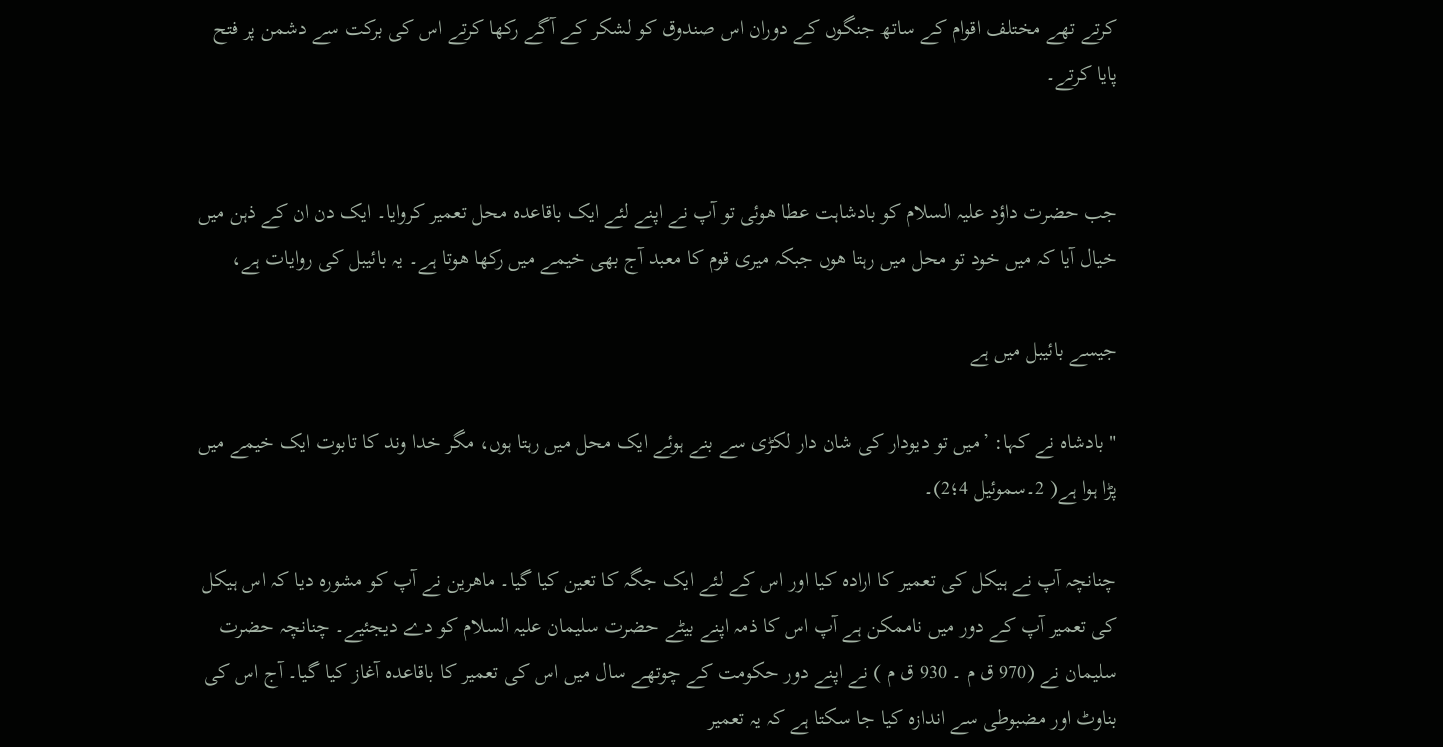کرتے تھے مختلف اقوام کے ساتھ جنگوں کے دوران اس صندوق کو لشکر کے آگے رکھا کرتے اس کی برکت سے دشمن پر فتح پایا کرتے۔


جب حضرت داؤد علیہ السلام کو بادشاہت عطا ھوئی تو آپ نے اپنے لئے ایک باقاعدہ محل تعمیر کروایا۔ ایک دن ان کے ذہن میں خیال آیا کہ میں خود تو محل میں رہتا ھوں جبکہ میری قوم کا معبد آج بھی خیمے میں رکھا ھوتا ہے۔ یہ بائیبل کی روایات ہے،

جیسے بائیبل میں ہے

" بادشاہ نے کہا: ’میں تو دیودار کی شان دار لکڑی سے بنے ہوئے ایک محل میں رہتا ہوں، مگر خدا وند کا تابوت ایک خیمے میں پڑا ہوا ہے( 2۔سموئیل 4؛2)۔

چنانچہ آپ نے ہیکل کی تعمیر کا ارادہ کیا اور اس کے لئے ایک جگہ کا تعین کیا گیا۔ ماھرین نے آپ کو مشورہ دیا کہ اس ہیکل کی تعمیر آپ کے دور میں ناممکن ہے آپ اس کا ذمہ اپنے بیٹے حضرت سلیمان علیہ السلام کو دے دیجئیے۔ چنانچہ حضرت سلیمان نے (970 ق م ۔ 930 ق م ) نے اپنے دور حکومت کے چوتھے سال میں اس کی تعمیر کا باقاعدہ آغاز کیا گیا۔ آج اس کی بناوٹ اور مضبوطی سے اندازہ کیا جا سکتا ہے کہ یہ تعمیر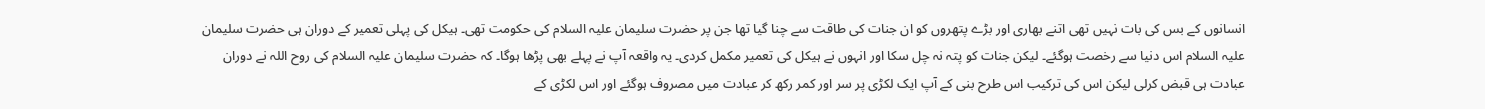انسانوں کے بس کی بات نہیں تھی اتنے بھاری اور بڑے پتھروں کو ان جنات کی طاقت سے چنا گیا تھا جن پر حضرت سلیمان علیہ السلام کی حکومت تھی۔ ہیکل کی پہلی تعمیر کے دوران ہی حضرت سلیمان علیہ السلام اس دنیا سے رخصت ہوگئے۔ لیکن جنات کو پتہ نہ چل سکا اور انہوں نے ہیکل کی تعمیر مکمل کردی۔ یہ واقعہ آپ نے پہلے بھی پڑھا ہوگا۔ کہ حضرت سلیمان علیہ السلام کی روح اللہ نے دوران عبادت ہی قبض کرلی لیکن اس کی ترکیب اس طرح بنی کے آپ ایک لکڑی پر سر اور کمر رکھ کر عبادت میں مصروف ہوگئے اور اس لکڑی کے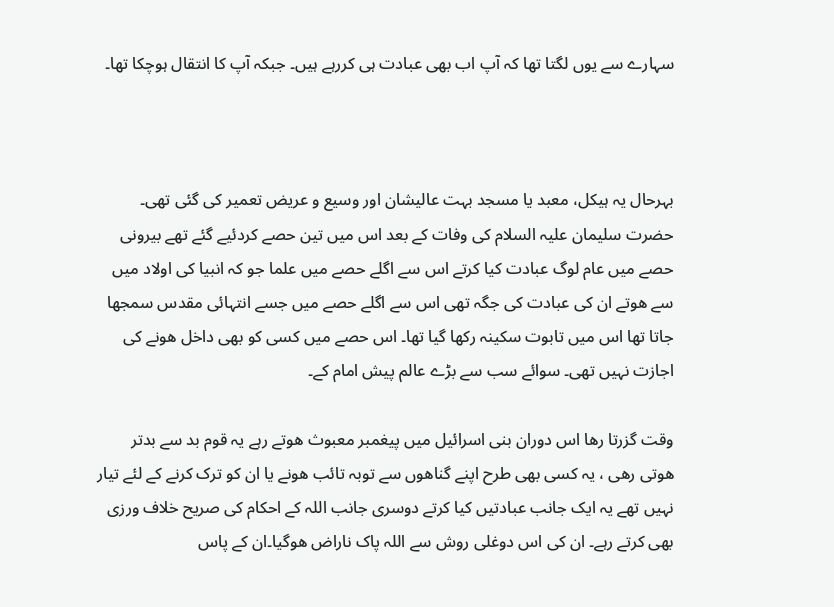سہارے سے یوں لگتا تھا کہ آپ اب بھی عبادت ہی کررہے ہیں۔ جبکہ آپ کا انتقال ہوچکا تھا۔



بہرحال یہ ہیکل، معبد یا مسجد بہت عالیشان اور وسیع و عریض تعمیر کی گئی تھی۔ حضرت سلیمان علیہ السلام کی وفات کے بعد اس میں تین حصے کردئیے گئے تھے بیرونی حصے میں عام لوگ عبادت کیا کرتے اس سے اگلے حصے میں علما جو کہ انبیا کی اولاد میں سے ھوتے ان کی عبادت کی جگہ تھی اس سے اگلے حصے میں جسے انتہائی مقدس سمجھا جاتا تھا اس میں تابوت سکینہ رکھا گیا تھا۔ اس حصے میں کسی کو بھی داخل ھونے کی اجازت نہیں تھی۔ سوائے سب سے بڑے عالم پیش امام کے۔

وقت گزرتا رھا اس دوران بنی اسرائیل میں پیغمبر معبوث ھوتے رہے یہ قوم بد سے بدتر ھوتی رھی ، یہ کسی بھی طرح اپنے گناھوں سے توبہ تائب ھونے یا ان کو ترک کرنے کے لئے تیار نہیں تھے یہ ایک جانب عبادتیں کیا کرتے دوسری جانب اللہ کے احکام کی صریح خلاف ورزی بھی کرتے رہے۔ ان کی اس دوغلی روش سے اللہ پاک ناراض ھوگیا۔ان کے پاس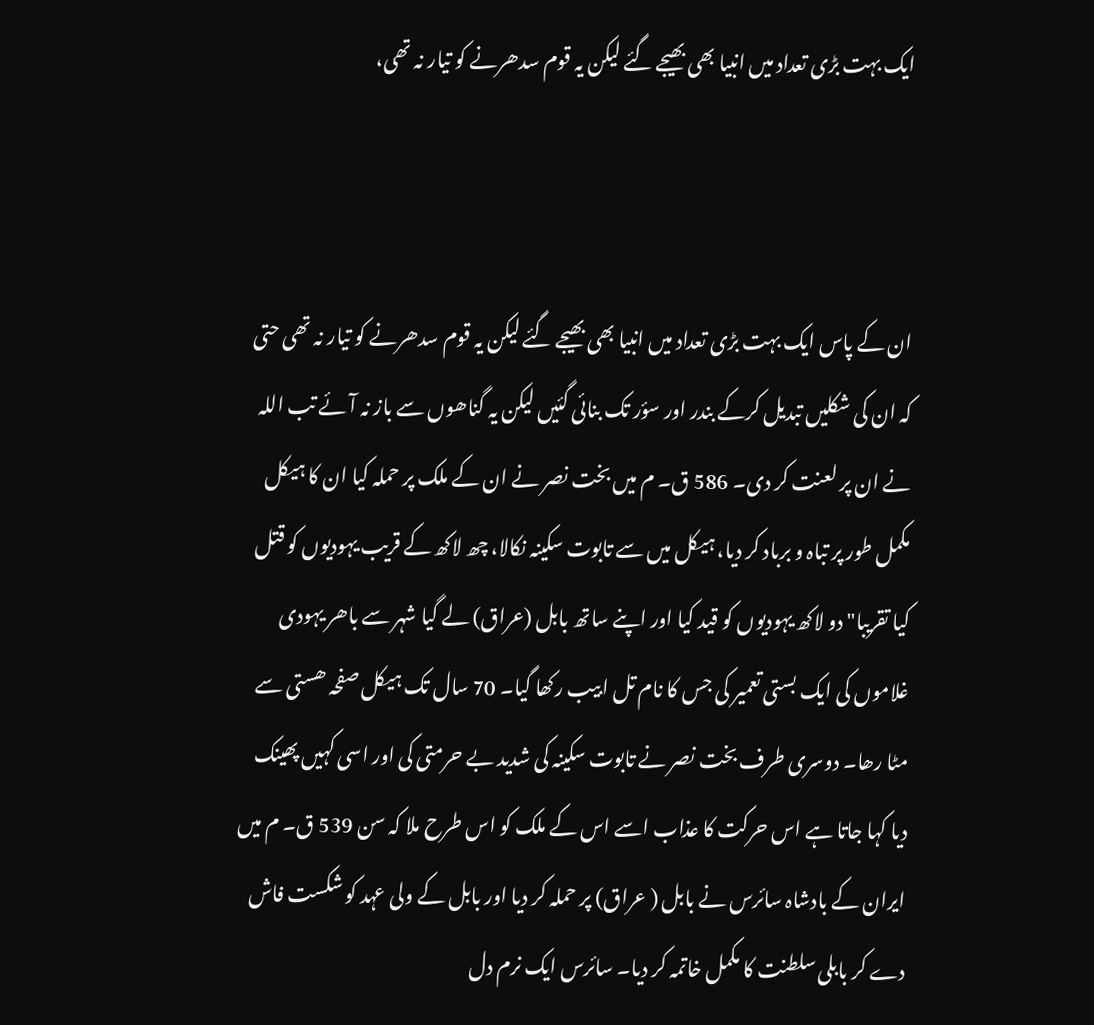ایک بہت بڑی تعداد میں انبیا بھی بھیجے گئے لیکن یہ قوم سدھرنے کو تیار نہ تھی،



ان کے پاس ایک بہت بڑی تعداد میں انبیا بھی بھیجے گئے لیکن یہ قوم سدھرنے کو تیار نہ تھی حتی کہ ان کی شکلیں تبدیل کرکے بندر اور سؤر تک بنائی گئیں لیکن یہ گناھوں سے باز نہ آئے تب اللہ نے ان پر لعنت کر دی۔ 586 ق۔ م میں بخت نصر نے ان کے ملک پر حملہ کیا ان کا ہیکل مکمل طور پر تباہ و برباد کر دیا، ہیکل میں سے تابوت سکینہ نکالا، چھ لاکھ کے قریب یہودیوں کو قتل کیا تقریبا" دو لاکھ یہودیوں کو قید کیا اور اپنے ساتھ بابل (عراق) لے گیا شہر سے باھر یہودی غلاموں کی ایک بستی تعمیر کی جس کا نام تل ابیب رکھا گیا۔ 70 سال تک ہیکل صفحہ ھستی سے مٹا رھا۔ دوسری طرف بخت نصر نے تابوت سکینہ کی شدید بے حرمتی کی اور اسی کہیں پھینک دیا کہا جاتا ہے اس حرکت کا عذاب اسے اس کے ملک کو اس طرح ملا کہ سن 539 ق۔ م میں ایران کے بادشاہ سائرس نے بابل ( عراق) پر حملہ کر دیا اور بابل کے ولی عہد کو شکست فاش دے کر بابلی سلطنت کا مکمل خاتمہ کر دیا۔ سائرس ایک نرم دل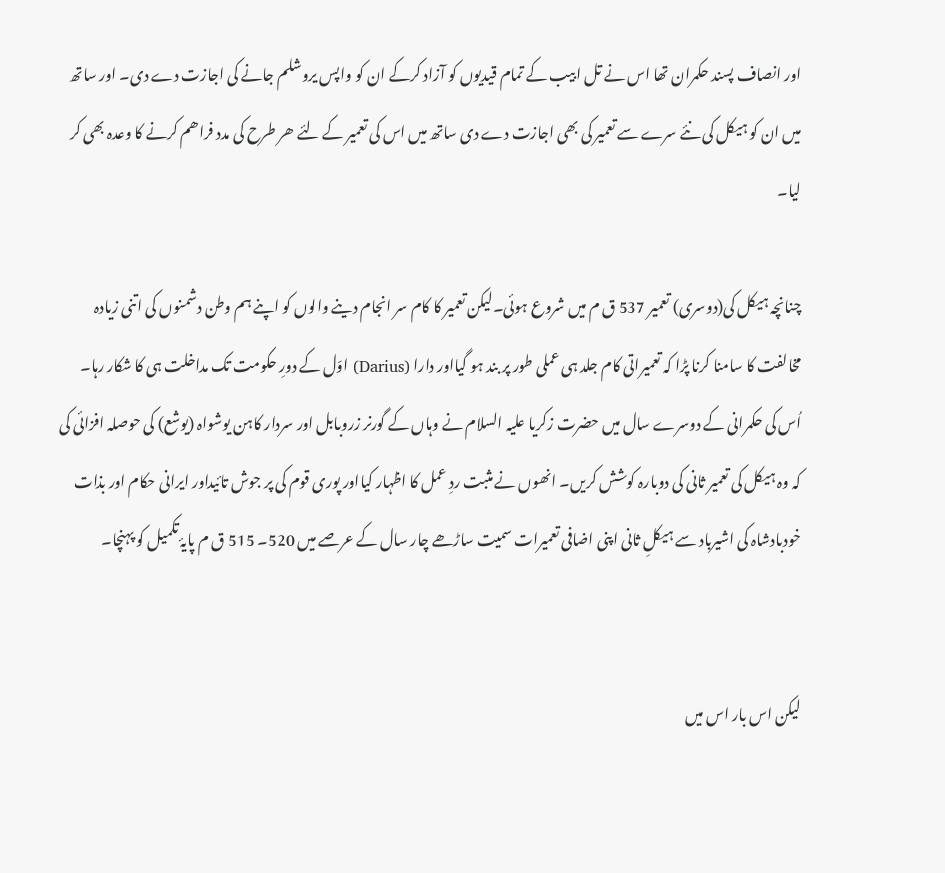اور انصاف پسند حکمران تھا اس نے تل ابیب کے تمام قیدیوں کو آزاد کرکے ان کو واپس یروشلم جانے کی اجازت دے دی۔ اور ساتھ میں ان کو ہیکل کی نئے سرے سے تعمیر کی بھی اجازت دے دی ساتھ میں اس کی تعمیر کے لئے ھر طرح کی مدد فراھم کرنے کا وعدہ بھی کر لیا۔

چنانچہ ہیکل کی(دوسری) تعمیر 537 ق م میں شروع ہوئی۔لیکن تعمیر کا کام سر انجام دینے والوں کو اپنے ہم وطن دشمنوں کی اتنی زیادہ مخالفت کا سامنا کرنا پڑا کہ تعمیراتی کام جلد ہی عملی طور پر بند ہو گیااور دارا (Darius) اوّل کے دورِ حکومت تک مداخلت ہی کا شکار رہا۔ اُس کی حکمرانی کے دوسرے سال میں حضرت زکریا علیہ السلام نے وہاں کے گورنر زروبابل اور سردار کاہن یوشواہ (یوشع) کی حوصلہ افزائی کی کہ وہ ہیکل کی تعمیر ثانی کی دوبارہ کوشش کریں۔ انھوں نے مثبت ردِ عمل کا اظہار کیااور پوری قوم کی پر جوش تائیداور ایرانی حکام اور بذات خودبادشاہ کی اشیرباد سے ہیکلِ ثانی اپنی اضافی تعمیرات سمیت ساڑھے چار سال کے عرصے میں 520۔ 515 ق م پایۂ تکمیل کو پہنچا۔


لیکن اس بار اس میں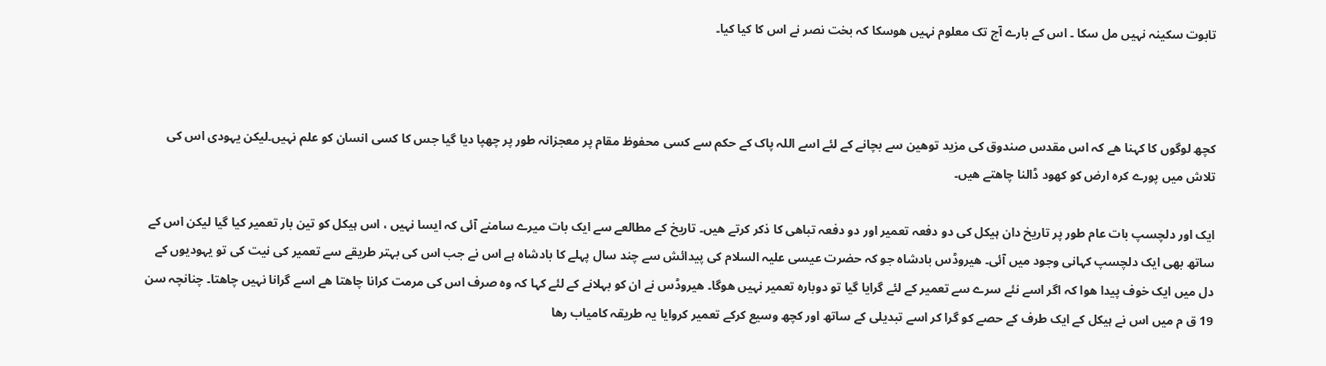تابوت سکینہ نہیں مل سکا ۔ اس کے بارے آج تک معلوم نہیں ھوسکا کہ بخت نصر نے اس کا کیا کیا۔



کچھ لوگوں کا کہنا ھے کہ اس مقدس صندوق کی مزید توھین سے بچانے کے لئے اسے اللہ پاک کے حکم سے کسی محفوظ مقام پر معجزانہ طور پر چھپا دیا گیا جس کا کسی انسان کو علم نہیں۔لیکن یہودی اس کی تلاش میں پورے کرہ ارض کو کھود ڈالنا چاھتے ھیں۔

ایک اور دلچسپ بات عام طور پر تاریخ دان ہیکل کی دو دفعہ تعمیر اور دو دفعہ تباھی کا ذکر کرتے ھیں۔ تاریخ کے مطالعے سے ایک بات میرے سامنے آئی کہ ایسا نہیں ، اس ہیکل کو تین بار تعمیر کیا گیا لیکن اس کے ساتھ بھی ایک دلچسپ کہانی وجود میں آئی۔ ھیروڈس بادشاہ جو کہ حضرت عیسی علیہ السلام کی پیدائش سے چند سال پہلے کا بادشاہ ہے اس نے جب اس کی بہتر طریقے سے تعمیر کی نیت کی تو یہودیوں کے دل میں ایک خوف پیدا ھوا کہ اگر اسے نئے سرے سے تعمیر کے لئے گرایا گیا تو دوبارہ تعمیر نہیں ھوگا۔ ھیروڈس نے ان کو بہلانے کے لئے کہا کہ وہ صرف اس کی مرمت کرانا چاھتا ھے اسے گرانا نہیں چاھتا۔ چنانچہ سن 19 ق م میں اس نے ہیکل کے ایک طرف کے حصے کو گرا کر اسے تبدیلی کے ساتھ اور کچھ وسیع کرکے تعمیر کروایا یہ طریقہ کامیاب رھا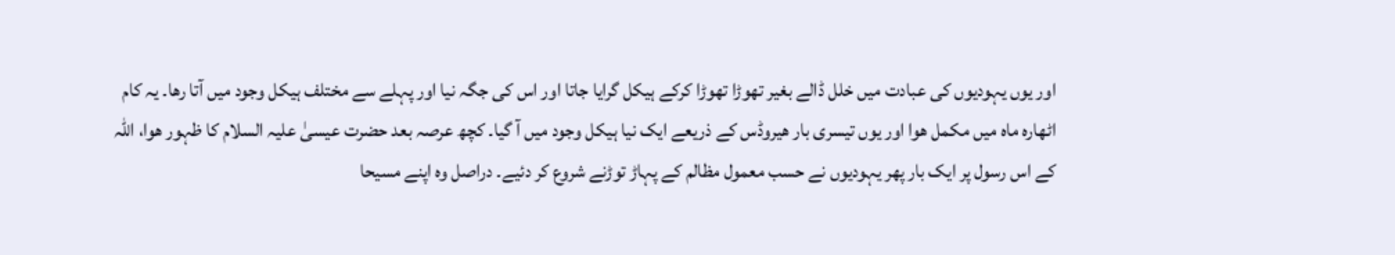اور یوں یہودیوں کی عبادت میں خلل ڈالے بغیر تھوڑا تھوڑا کرکے ہیکل گرایا جاتا اور اس کی جگہ نیا اور پہلے سے مختلف ہیکل وجود میں آتا رھا۔ یہ کام اٹھارہ ماہ میں مکمل ھوا اور یوں تیسری بار ھیروڈس کے ذریعے ایک نیا ہیکل وجود میں آ گیا۔ کچھ عرصہ بعد حضرت عیسیٰ علیہ السلام کا ظہور ھوا، اللہ کے اس رسول پر ایک بار پھر یہودیوں نے حسب معمول مظالم کے پہاڑ توڑنے شروع کر دئیے۔ دراصل وہ اپنے مسیحا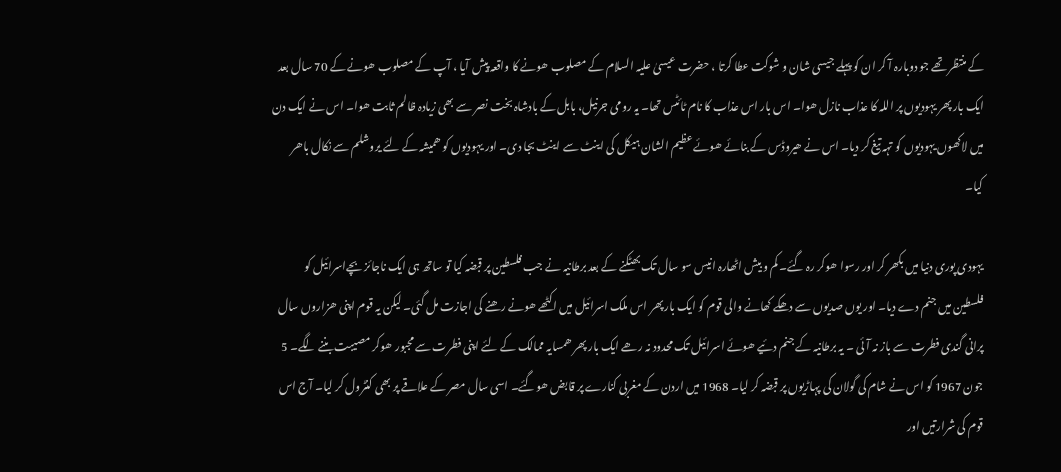کے منتظر تھے جو دوبارہ آ کر ان کو پہلے جیسی شان و شوکت عطا کرتا ، حضرت عیسیٰ علیہ السلام کے مصلوب ھونے کا واقعہ پیش آیا ، آپ کے مصلوب ھونے کے 70 سال بعد ایک بار پھر یہودیوں پر اللہ کا عذاب نازل ھوا۔ اس بار اس عذاب کا نام ٹائٹس تھا۔ یہ رومی جرنیل، بابل کے بادشاہ بخت نصر سے بھی زیادہ ظالم ثابت ھوا۔ اس نے ایک دن میں لاکھوں یہودیوں کو تہہ تیغ کر دیا۔ اس نے ھیروڈس کے بنائے ھوئے عظیم الشان ہیکل کی اینٹ سے اینٹ بجا دی۔ اور یہودیوں کو ھمیشہ کے لئے یروشلم سے نکال باھر کیا۔

یہودی پوری دنیا میں بکھر کر اور رسوا ھوکر رہ گئے۔ کم و بیش اٹھارہ انیس سو سال تک بھٹکنے کے بعد برطانیہ نے جب فلسطین پر قبضہ کیا تو ساتھ ہی ایک ناجائز بچےاسرائیل کو فلسطین میں جنم دے دیا۔ اور یوں صدیوں سے دھکے کھانے والی قوم کو ایک بار پھر اس ملک اسرائیل میں اکٹھے ھونے رھنے کی اجازت مل گئی۔ لیکن یہ قوم اپنی ھزاروں سال پرانی گندی فطرت سے باز نہ آئی ۔ یہ برطانیہ کے جنم دئیے ھوئے اسرائیل تک محدود نہ رھے ایک بار پھر ھمسایہ ممالک کے لئے اپنی فطرت سے مجبور ھوکر مصیبت بننے لگے۔ 5 جون 1967 کو اس نے شام کی گولان کی پہاڑیوں پر قبضہ کر لیا۔ 1968 میں اردن کے مغربی کنارے پر قابض ھوگئے۔ اسی سال مصر کے علاقے پر بھی کنٹرول کر لیا۔ آج اس قوم کی شرارتیں اور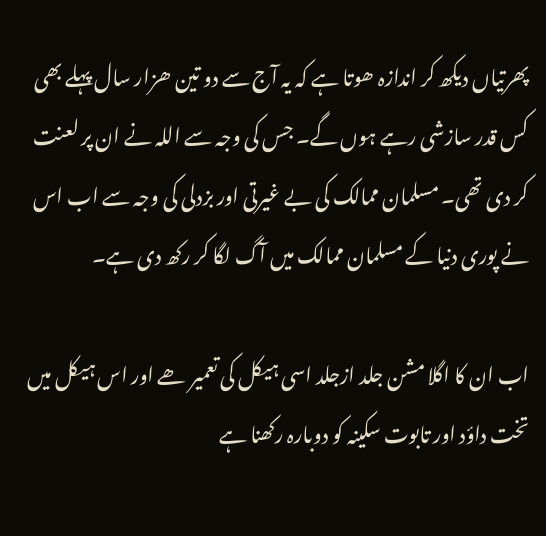پھرتیاں دیکھ کر اندازہ ھوتا ہے کہ یہ آج سے دو تین ھزار سال پہلے بھی کس قدر سازشی رہے ہوں گے۔ جس کی وجہ سے اللہ نے ان پر لعنت کر دی تھی۔ مسلمان ممالک کی بے غیرتی اور بزدلی کی وجہ سے اب اس نے پوری دنیا کے مسلمان ممالک میں آگ لگا کر رکھ دی ہے۔

اب ان کا اگلا مشن جلد ازجلد اسی ہیکل کی تعمیر ھے اور اس ہیکل میں تخت داؤد اور تابوت سکینہ کو دوبارہ رکھنا ہے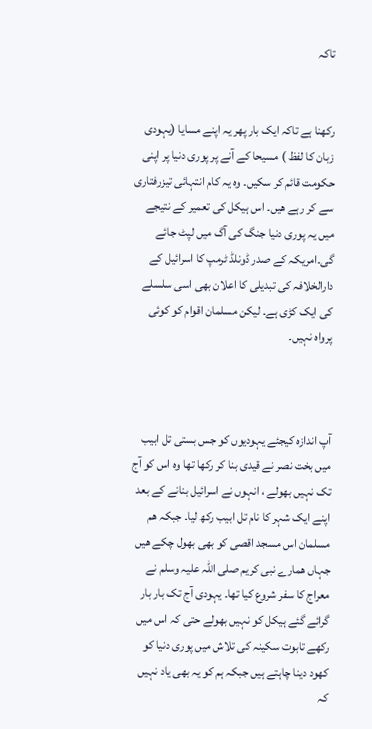تاکہ


رکھنا ہے تاکہ ایک بار پھر یہ اپنے مسایا (یہودی زبان کا لفظ ) مسیحا کے آنے پر پوری دنیا پر اپنی حکومت قائم کر سکیں۔ وہ یہ کام انتہائی تیزرفتاری سے کر رہے ھیں۔ اس ہیکل کی تعمیر کے نتیجے میں یہ پوری دنیا جنگ کی آگ میں لپٹ جائے گی۔امریکہ کے صدر ڈونلڈ ٹرمپ کا اسرائیل کے دارالخلافہ کی تبدیلی کا اعلان بھی اسی سلسلے کی ایک کڑی ہے۔ لیکن مسلمان اقوام کو کوئی پرواہ نہیں۔



آپ اندازہ کیجئے یہودیوں کو جس بستی تل ابیب میں بخت نصر نے قیدی بنا کر رکھا تھا وہ اس کو آج تک نہیں بھولے ، انہوں نے اسرائیل بنانے کے بعد اپنے ایک شہر کا نام تل ابیب رکھ لیا۔ جبکہ ھم مسلمان اس مسجد اقصی کو بھی بھول چکے ھیں جہاں ھمارے نبی کریم صلی اللہ علیہ وسلم نے معراج کا سفر شروع کیا تھا۔ یہودی آج تک بار بار گرائے گئے ہیکل کو نہیں بھولے حتی کہ اس میں رکھے تابوت سکینہ کی تلاش میں پوری دنیا کو کھود دینا چاہتے ہیں جبکہ ہم کو یہ بھی یاد نہیں کہ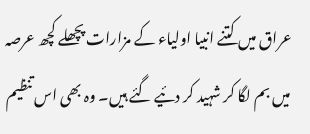عراق میں کتنے انبیا اولیاء کے مزارات پچھلے کچھ عرصہ میں بم لگا کر شہید کر دئیے گئے ہیں۔ وہ بھی اس تنظیم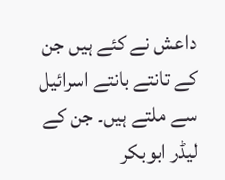داعش نے کئے ہیں جن کے تانتے بانتے اسرائیل سے ملتے ہیں۔ جن کے لیڈر ابوبکر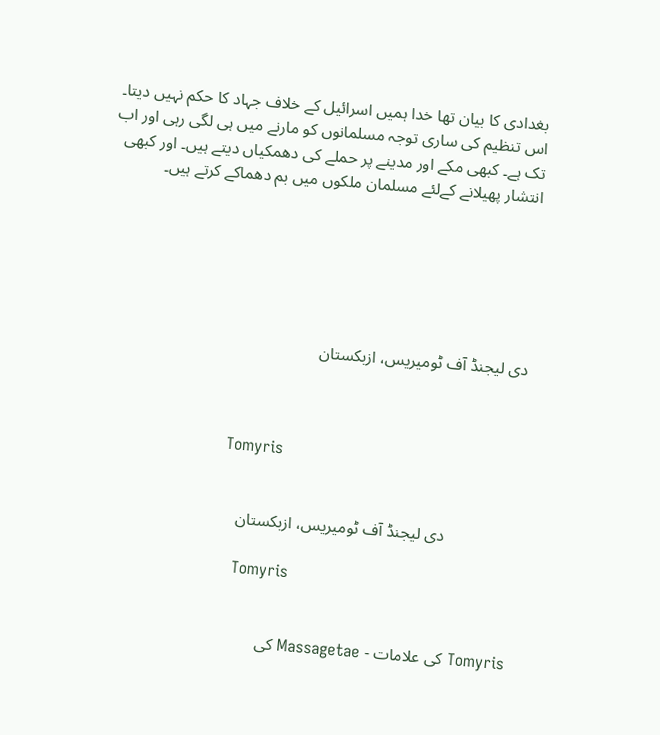بغدادی کا بیان تھا خدا ہمیں اسرائیل کے خلاف جہاد کا حکم نہیں دیتا۔ اس تنظیم کی ساری توجہ مسلمانوں کو مارنے میں ہی لگی رہی اور اب تک ہے۔ کبھی مکے اور مدینے پر حملے کی دھمکیاں دیتے ہیں۔ اور کبھی انتشار پھیلانے کےلئے مسلمان ملکوں میں بم دھماکے کرتے ہیں۔






دی لیجنڈ آف ٹومیریس، ازبکستان



                           Tomyris


                 دی لیجنڈ آف ٹومیریس، ازبکستان

                              Tomyris


Tomyris کی علامات - Massagetae کی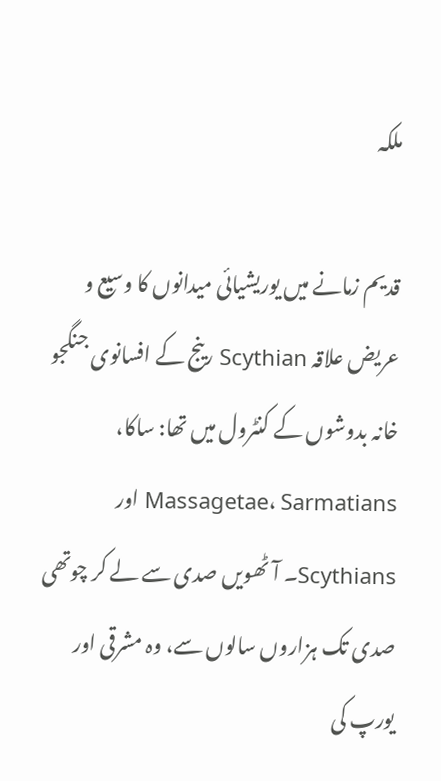ملکہ

قدیم زمانے میں یوریشیائی میدانوں کا وسیع و عریض علاقہ Scythian رینج کے افسانوی جنگجو خانہ بدوشوں کے کنٹرول میں تھا: ساکا، Massagetae، Sarmatians اور Scythians۔ آٹھویں صدی سے لے کر چوتھی صدی تک ہزاروں سالوں سے، وہ مشرقی اور یورپ کی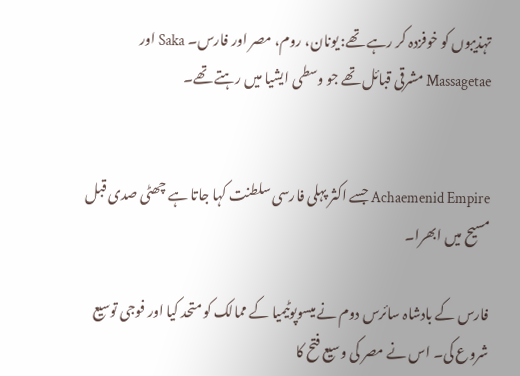تہذیبوں کو خوفزدہ کر رہے تھے: یونان، روم، مصر اور فارس۔ Saka اور Massagetae مشرقی قبائل تھے جو وسطی ایشیا میں رہتے تھے۔


Achaemenid Empire جسے اکثر پہلی فارسی سلطنت کہا جاتا ہے چھٹی صدی قبل مسیح میں ابھرا۔

فارس کے بادشاہ سائرس دوم نے میسوپوٹیمیا کے ممالک کو متحد کیا اور فوجی توسیع شروع کی۔ اس نے مصر کی وسیع فتح کا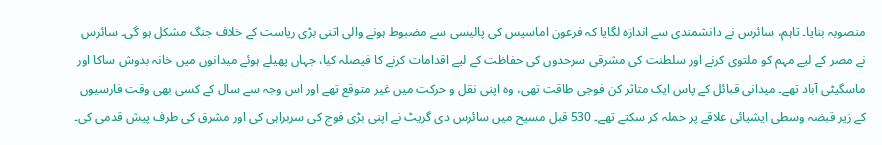منصوبہ بنایا۔ تاہم، سائرس نے دانشمندی سے اندازہ لگایا کہ فرعون اماسیس کی پالیسی سے مضبوط ہونے والی اتنی بڑی ریاست کے خلاف جنگ مشکل ہو گی۔ سائرس نے مصر کے لیے مہم کو ملتوی کرنے اور سلطنت کی مشرقی سرحدوں کی حفاظت کے لیے اقدامات کرنے کا فیصلہ کیا، جہاں پھیلے ہوئے میدانوں میں خانہ بدوش ساکا اور ماسگیٹی آباد تھے۔ میدانی قبائل کے پاس ایک متاثر کن فوجی طاقت تھی، وہ اپنی نقل و حرکت میں غیر متوقع تھے اور اس وجہ سے سال کے کسی بھی وقت فارسیوں کے زیر قبضہ وسطی ایشیائی علاقے پر حملہ کر سکتے تھے۔ 530 قبل مسیح میں سائرس دی گریٹ نے اپنی بڑی فوج کی سربراہی کی اور مشرق کی طرف پیش قدمی کی۔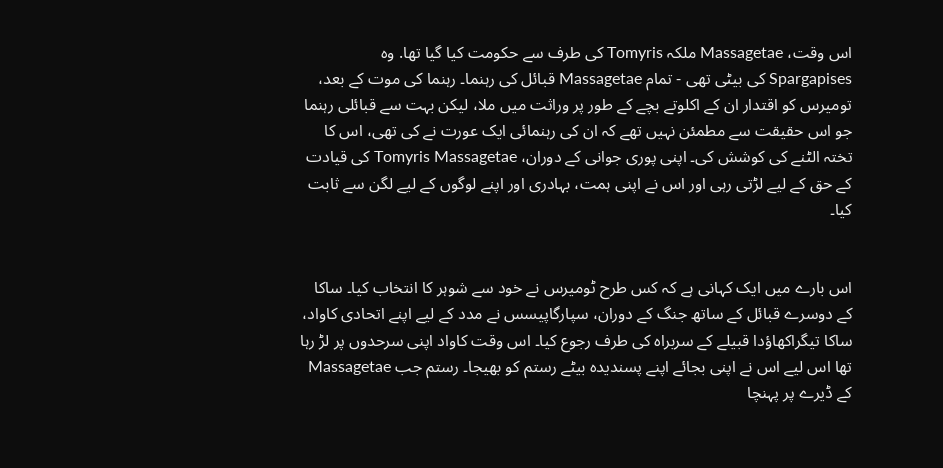اس وقت، Massagetae ملکہ Tomyris کی طرف سے حکومت کیا گیا تھا. وہ Spargapises کی بیٹی تھی - تمام Massagetae قبائل کی رہنما۔ رہنما کی موت کے بعد، تومیرس کو اقتدار ان کے اکلوتے بچے کے طور پر وراثت میں ملا، لیکن بہت سے قبائلی رہنما جو اس حقیقت سے مطمئن نہیں تھے کہ ان کی رہنمائی ایک عورت نے کی تھی، اس کا تختہ الٹنے کی کوشش کی۔ اپنی پوری جوانی کے دوران، Tomyris Massagetae کی قیادت کے حق کے لیے لڑتی رہی اور اس نے اپنی ہمت، بہادری اور اپنے لوگوں کے لیے لگن سے ثابت کیا۔


اس بارے میں ایک کہانی ہے کہ کس طرح ٹومیرس نے خود سے شوہر کا انتخاب کیا۔ ساکا کے دوسرے قبائل کے ساتھ جنگ کے دوران، سپارگاپیسس نے مدد کے لیے اپنے اتحادی کاواد، ساکا تیگراکھاؤدا قبیلے کے سربراہ کی طرف رجوع کیا۔ اس وقت کاواد اپنی سرحدوں پر لڑ رہا تھا اس لیے اس نے اپنی بجائے اپنے پسندیدہ بیٹے رستم کو بھیجا۔ رستم جب Massagetae کے ڈیرے پر پہنچا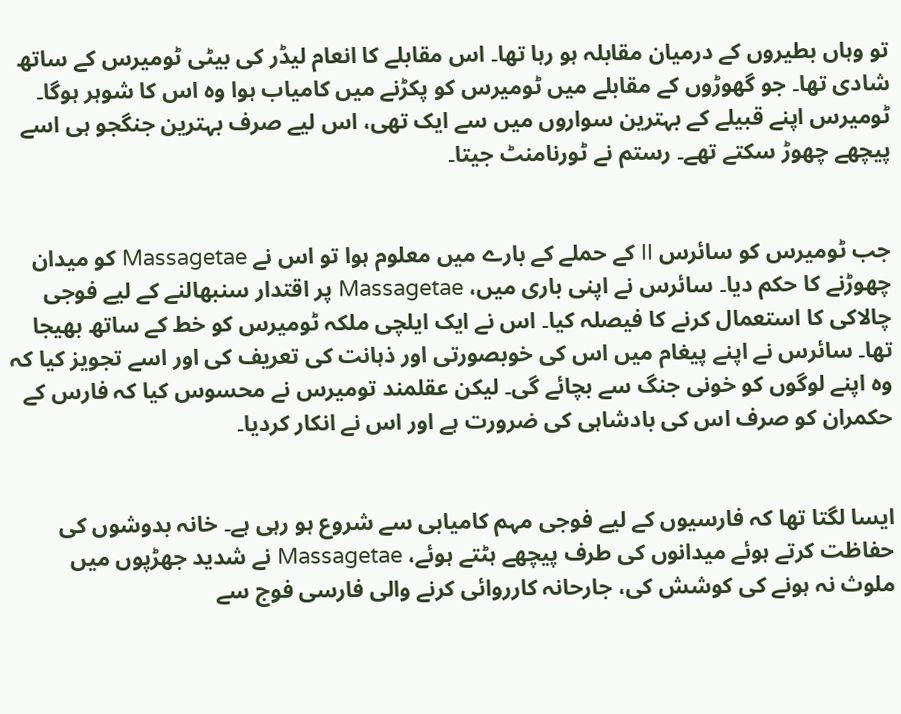تو وہاں بطیروں کے درمیان مقابلہ ہو رہا تھا۔ اس مقابلے کا انعام لیڈر کی بیٹی ٹومیرس کے ساتھ شادی تھا۔ جو گھوڑوں کے مقابلے میں ٹومیرس کو پکڑنے میں کامیاب ہوا وہ اس کا شوہر ہوگا۔ ٹومیرس اپنے قبیلے کے بہترین سواروں میں سے ایک تھی، اس لیے صرف بہترین جنگجو ہی اسے پیچھے چھوڑ سکتے تھے۔ رستم نے ٹورنامنٹ جیتا۔


جب ٹومیرس کو سائرس II کے حملے کے بارے میں معلوم ہوا تو اس نے Massagetae کو میدان چھوڑنے کا حکم دیا۔ سائرس نے اپنی باری میں، Massagetae پر اقتدار سنبھالنے کے لیے فوجی چالاکی کا استعمال کرنے کا فیصلہ کیا۔ اس نے ایک ایلچی ملکہ ٹومیرس کو خط کے ساتھ بھیجا تھا۔ سائرس نے اپنے پیغام میں اس کی خوبصورتی اور ذہانت کی تعریف کی اور اسے تجویز کیا کہ وہ اپنے لوگوں کو خونی جنگ سے بچائے گی۔ لیکن عقلمند تومیرس نے محسوس کیا کہ فارس کے حکمران کو صرف اس کی بادشاہی کی ضرورت ہے اور اس نے انکار کردیا۔


ایسا لگتا تھا کہ فارسیوں کے لیے فوجی مہم کامیابی سے شروع ہو رہی ہے۔ خانہ بدوشوں کی حفاظت کرتے ہوئے میدانوں کی طرف پیچھے ہٹتے ہوئے، Massagetae نے شدید جھڑپوں میں ملوث نہ ہونے کی کوشش کی، جارحانہ کارروائی کرنے والی فارسی فوج سے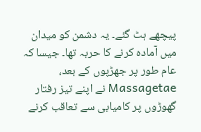پیچھے ہٹ گئے۔ یہ دشمن کو میدان میں آمادہ کرنے کا حربہ تھا۔ جیسا کہ عام طور پر جھڑپوں کے بعد، Massagetae نے اپنے تیز رفتار گھوڑوں پر کامیابی سے تعاقب کرنے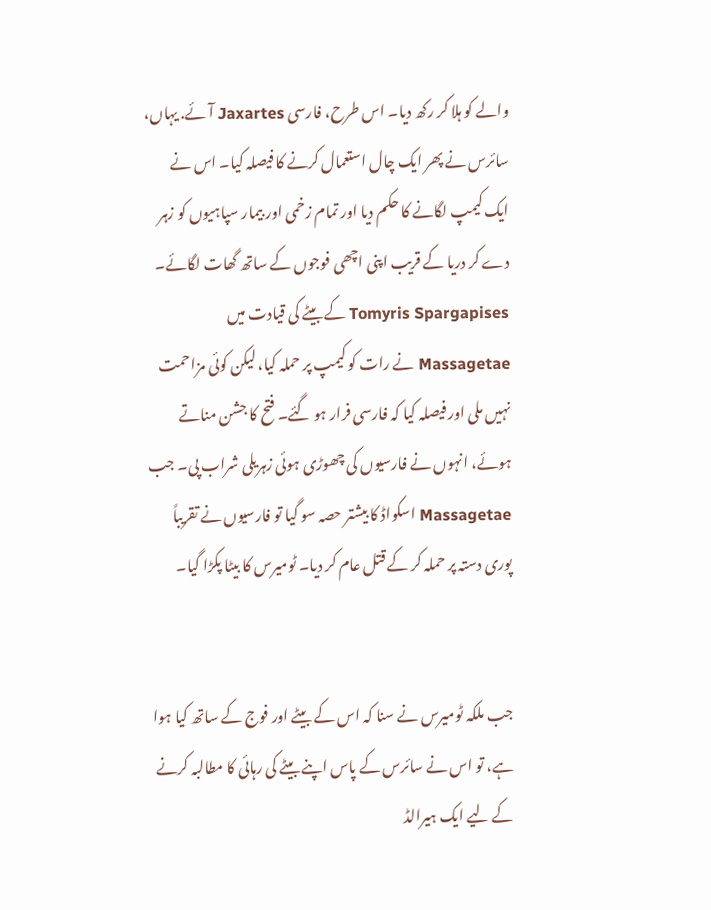والے کو ہلا کر رکھ دیا۔ اس طرح، فارسی Jaxartes آئے. یہاں، سائرس نے پھر ایک چال استعمال کرنے کا فیصلہ کیا۔ اس نے ایک کیمپ لگانے کا حکم دیا اور تمام زخمی اور بیمار سپاہیوں کو زہر دے کر دریا کے قریب اپنی اچھی فوجوں کے ساتھ گھات لگائے۔ Tomyris Spargapises کے بیٹے کی قیادت میں Massagetae نے رات کو کیمپ پر حملہ کیا، لیکن کوئی مزاحمت نہیں ملی اور فیصلہ کیا کہ فارسی فرار ہو گئے۔ فتح کا جشن مناتے ہوئے، انہوں نے فارسیوں کی چھوڑی ہوئی زہریلی شراب پی۔ جب Massagetae اسکواڈ کا بیشتر حصہ سو گیا تو فارسیوں نے تقریباً پوری دستہ پر حملہ کر کے قتل عام کر دیا۔ ٹومیرس کا بیٹا پکڑا گیا۔


جب ملکہ ٹومیرس نے سنا کہ اس کے بیٹے اور فوج کے ساتھ کیا ہوا ہے، تو اس نے سائرس کے پاس اپنے بیٹے کی رہائی کا مطالبہ کرنے کے لیے ایک ہیرالڈ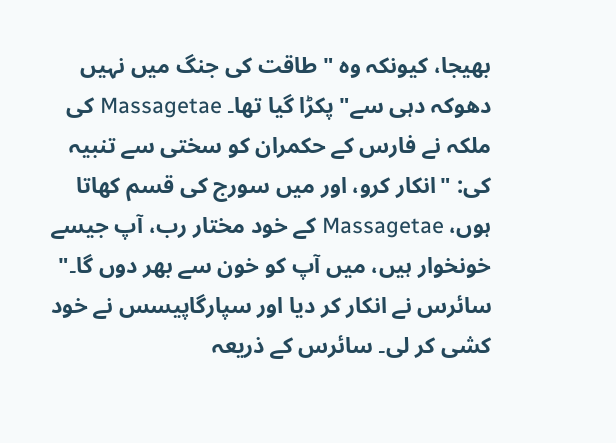بھیجا، کیونکہ وہ "طاقت کی جنگ میں نہیں دھوکہ دہی سے" پکڑا گیا تھا۔ Massagetae کی ملکہ نے فارس کے حکمران کو سختی سے تنبیہ کی: "انکار کرو، اور میں سورج کی قسم کھاتا ہوں، Massagetae کے خود مختار رب، آپ جیسے خونخوار ہیں، میں آپ کو خون سے بھر دوں گا۔" سائرس نے انکار کر دیا اور سپارگاپیسس نے خود کشی کر لی۔ سائرس کے ذریعہ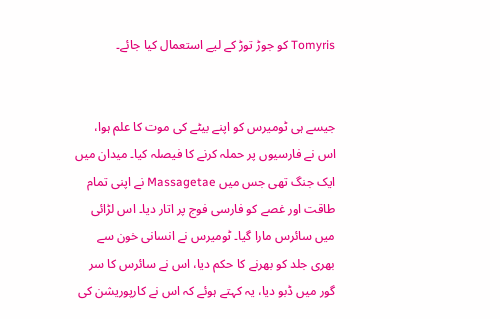Tomyris کو جوڑ توڑ کے لیے استعمال کیا جائے۔


جیسے ہی ٹومیرس کو اپنے بیٹے کی موت کا علم ہوا، اس نے فارسیوں پر حملہ کرنے کا فیصلہ کیا۔ میدان میں ایک جنگ تھی جس میں Massagetae نے اپنی تمام طاقت اور غصے کو فارسی فوج پر اتار دیا۔ اس لڑائی میں سائرس مارا گیا۔ ٹومیرس نے انسانی خون سے بھری جلد کو بھرنے کا حکم دیا، اس نے سائرس کا سر گور میں ڈبو دیا، یہ کہتے ہوئے کہ اس نے کارپوریشن کی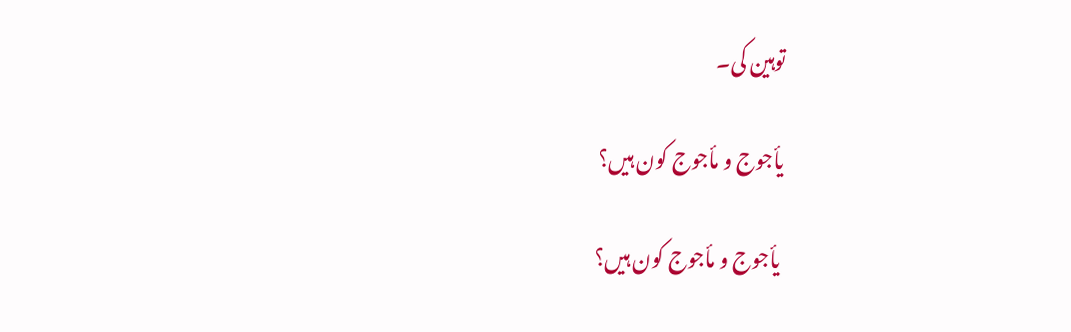توہین کی۔

یأجوج و مأجوج کون ہیں؟

 یأجوج و مأجوج کون ہیں؟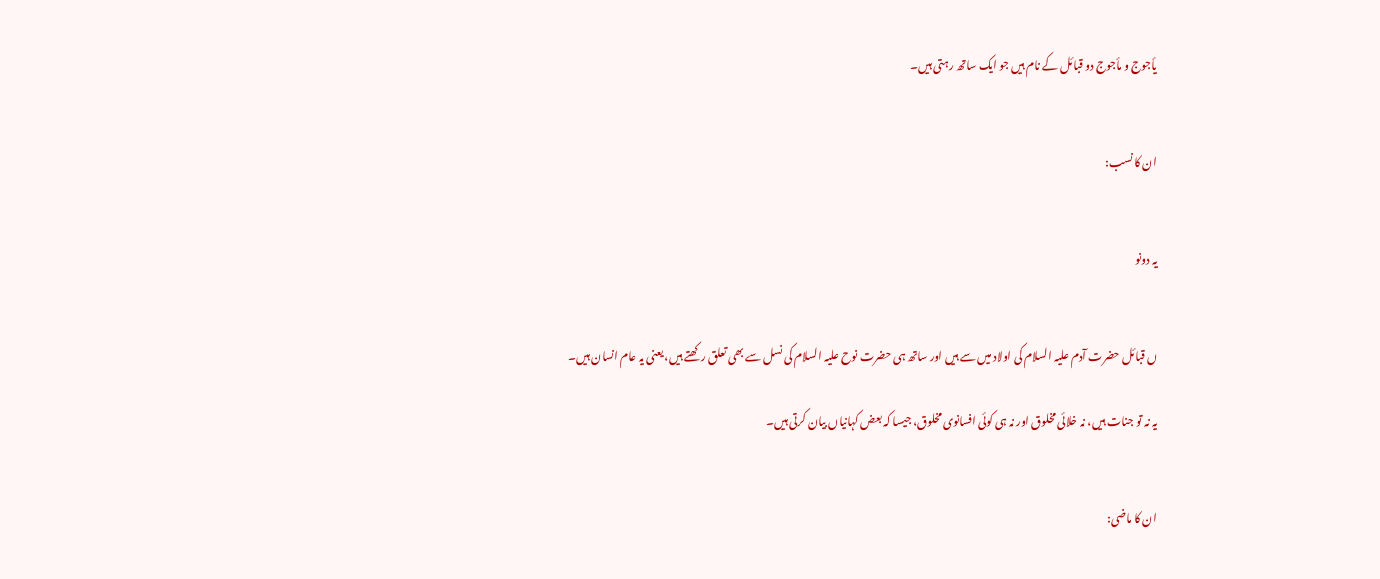یأجوج و مأجوج دو قبائل کے نام ہیں جو ایک ساتھ رہتی ہیں۔


ان کا نسب:


یہ دونو


ں قبائل حضرت آدم علیہ السلام کی اولاد میں سے ہیں اور ساتھ ہی حضرت نوح علیہ السلام کی نسل سے بھی تعلق رکھتے ہیں، یعنی یہ عام انسان ہیں۔

یہ نہ تو جنات ہیں، نہ خلائی مخلوق اور نہ ہی کوئی افسانوی مخلوق، جیسا کہ بعض کہانیاں بیان کرتی ہیں۔


ان کا ماضی: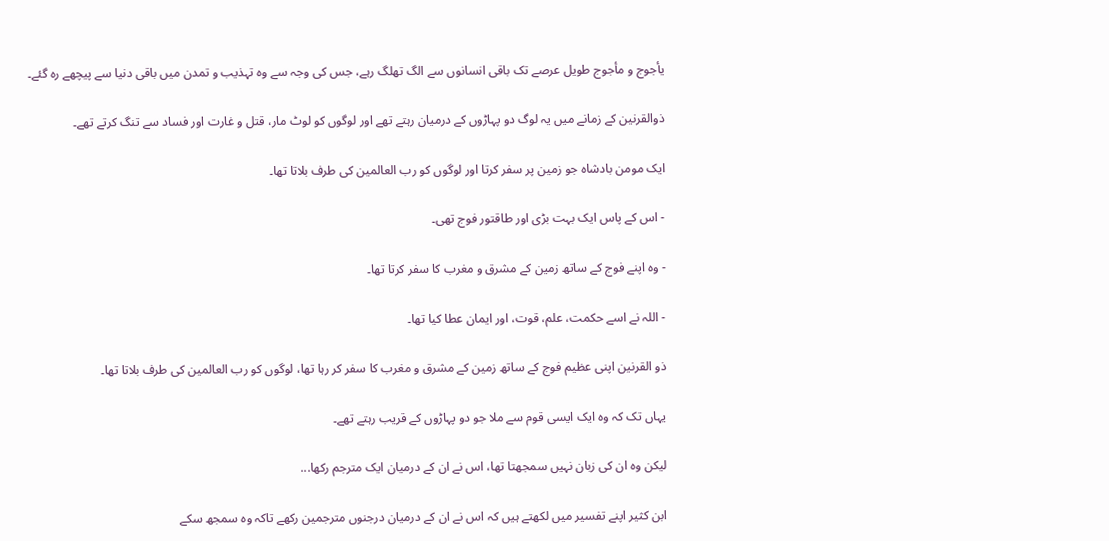یأجوج و مأجوج طویل عرصے تک باقی انسانوں سے الگ تھلگ رہے، جس کی وجہ سے وہ تہذیب و تمدن میں باقی دنیا سے پیچھے رہ گئے۔

ذوالقرنین کے زمانے میں یہ لوگ دو پہاڑوں کے درمیان رہتے تھے اور لوگوں کو لوٹ مار، قتل و غارت اور فساد سے تنگ کرتے تھے۔

ایک مومن بادشاہ جو زمین پر سفر کرتا اور لوگوں کو رب العالمین کی طرف بلاتا تھا۔

- اس کے پاس ایک بہت بڑی اور طاقتور فوج تھی۔

- وہ اپنے فوج کے ساتھ زمین کے مشرق و مغرب کا سفر کرتا تھا۔

- اللہ نے اسے حکمت، علم، قوت، اور ایمان عطا کیا تھا۔

ذو القرنین اپنی عظیم فوج کے ساتھ زمین کے مشرق و مغرب کا سفر کر رہا تھا، لوگوں کو رب العالمین کی طرف بلاتا تھا۔

یہاں تک کہ وہ ایک ایسی قوم سے ملا جو دو پہاڑوں کے قریب رہتے تھے۔

لیکن وہ ان کی زبان نہیں سمجھتا تھا، اس نے ان کے درمیان ایک مترجم رکھا...

ابن کثیر اپنے تفسیر میں لکھتے ہیں کہ اس نے ان کے درمیان درجنوں مترجمین رکھے تاکہ وہ سمجھ سکے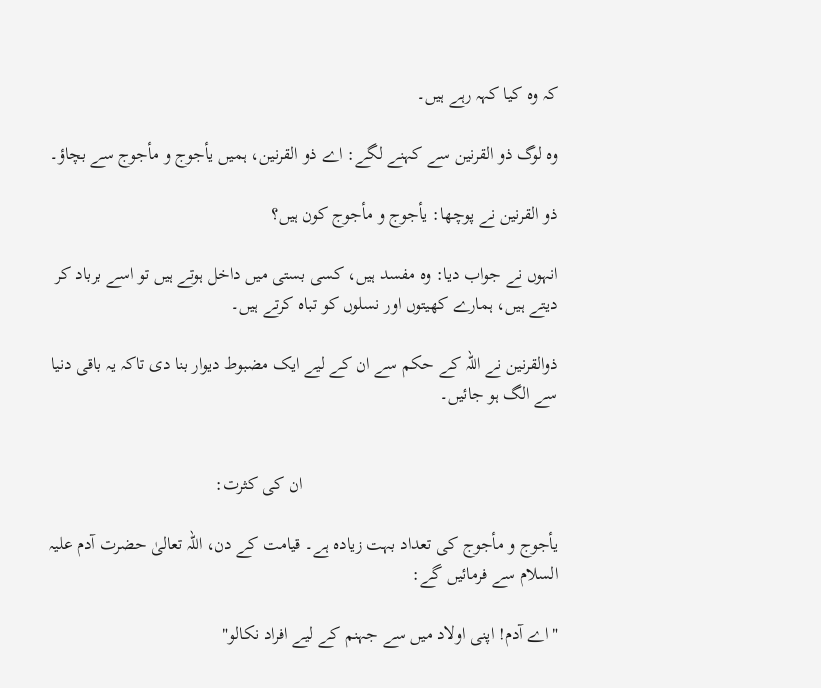کہ وہ کیا کہہ رہے ہیں۔

وہ لوگ ذو القرنین سے کہنے لگے: اے ذو القرنین، ہمیں یأجوج و مأجوج سے بچاؤ۔

ذو القرنین نے پوچھا: یأجوج و مأجوج کون ہیں؟

انہوں نے جواب دیا: وہ مفسد ہیں، کسی بستی میں داخل ہوتے ہیں تو اسے برباد کر دیتے ہیں، ہمارے کھیتوں اور نسلوں کو تباہ کرتے ہیں۔

ذوالقرنین نے اللہ کے حکم سے ان کے لیے ایک مضبوط دیوار بنا دی تاکہ یہ باقی دنیا سے الگ ہو جائیں۔


                                                        ان کی کثرت:

یأجوج و مأجوج کی تعداد بہت زیادہ ہے۔ قیامت کے دن، اللہ تعالیٰ حضرت آدم علیہ السلام سے فرمائیں گے:

"اے آدم! اپنی اولاد میں سے جہنم کے لیے افراد نکالو"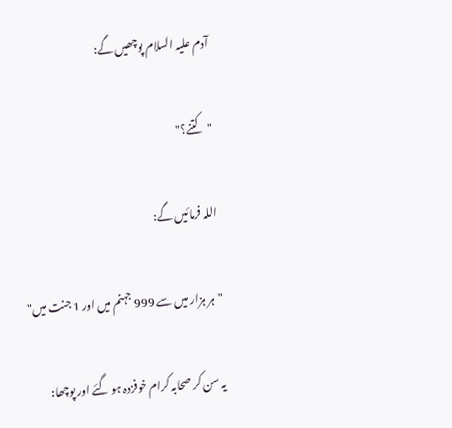آدم علیہ السلام پوچھیں گے:

"کتنے؟"

اللہ فرمائیں گے:

"ہر ہزار میں سے 999 جہنم میں اور 1 جنت میں"

یہ سن کر صحابہ کرام خوفزدہ ہو گئے اور پوچھا: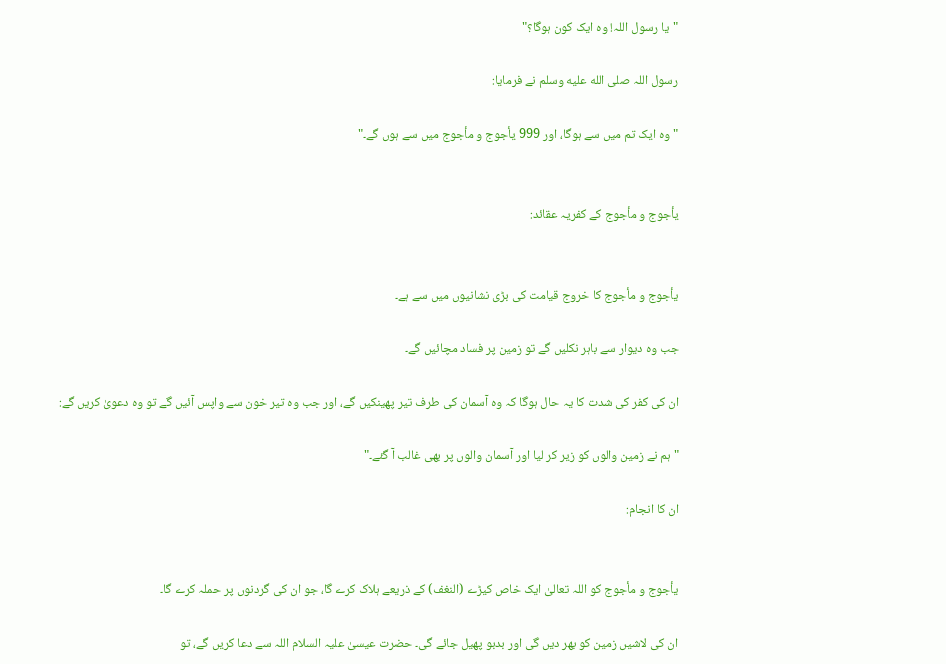"یا رسول اللہ! وہ ایک کون ہوگا؟"

رسول اللہ صلى الله عليه وسلم نے فرمایا:

"وہ ایک تم میں سے ہوگا، اور 999 یأجوج و مأجوج میں سے ہوں گے۔"


یأجوج و مأجوج کے کفریہ عقائد:


یأجوج و مأجوج کا خروج قیامت کی بڑی نشانیوں میں سے ہے۔

جب وہ دیوار سے باہر نکلیں گے تو زمین پر فساد مچائیں گے۔

ان کی کفر کی شدت کا یہ حال ہوگا کہ وہ آسمان کی طرف تیر پھینکیں گے، اور جب وہ تیر خون سے واپس آئیں گے تو وہ دعویٰ کریں گے:

"ہم نے زمین والوں کو زیر کر لیا اور آسمان والوں پر بھی غالب آ گئے۔"

ان کا انجام:


یأجوج و مأجوج کو اللہ تعالیٰ ایک خاص کیڑے (النغف) کے ذریعے ہلاک کرے گا، جو ان کی گردنوں پر حملہ کرے گا۔

ان کی لاشیں زمین کو بھر دیں گی اور بدبو پھیل جائے گی۔ حضرت عیسیٰ علیہ السلام اللہ سے دعا کریں گے، تو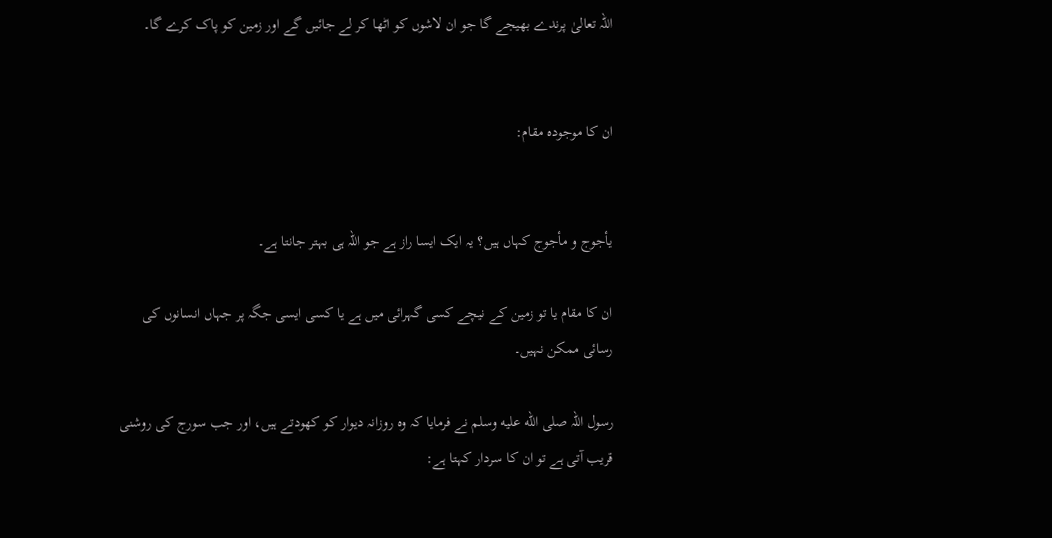اللہ تعالیٰ پرندے بھیجے گا جو ان لاشوں کو اٹھا کر لے جائیں گے اور زمین کو پاک کرے گا۔


ان کا موجودہ مقام:


یأجوج و مأجوج کہاں ہیں؟ یہ ایک ایسا راز ہے جو اللہ ہی بہتر جانتا ہے۔

ان کا مقام یا تو زمین کے نیچے کسی گہرائی میں ہے یا کسی ایسی جگہ پر جہاں انسانوں کی رسائی ممکن نہیں۔

رسول اللہ صلى الله عليه وسلم نے فرمایا کہ وہ روزانہ دیوار کو کھودتے ہیں، اور جب سورج کی روشنی قریب آتی ہے تو ان کا سردار کہتا ہے: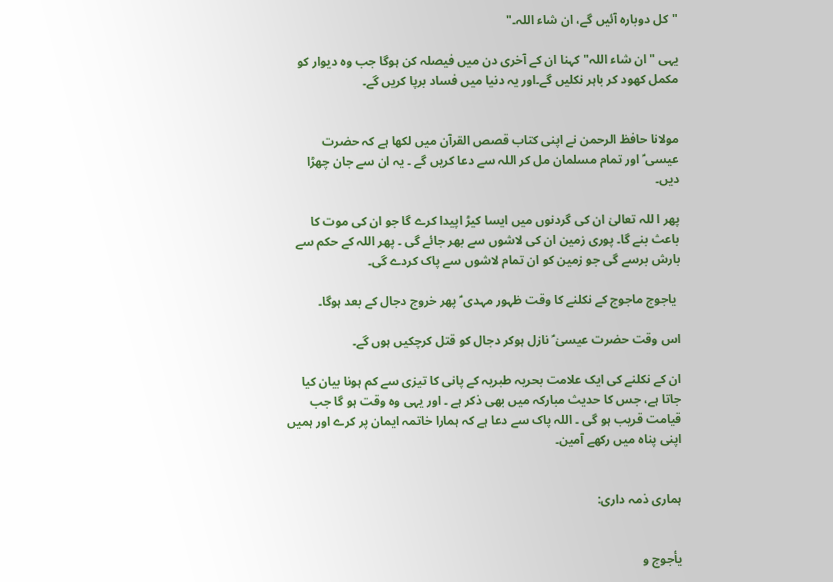"کل دوبارہ آئیں گے، ان شاء اللہ۔"

یہی "ان شاء اللہ" کہنا ان کے آخری دن میں فیصلہ کن ہوگا جب وہ دیوار کو مکمل کھود کر باہر نکلیں گے۔اور یہ دنیا میں فساد برپا کریں گے۔


مولانا حافظ الرحمن نے اپنی کتاب قصص القرآن میں لکھا ہے کہ حضرت عیسی ؑ اور تمام مسلمان مل کر اللہ سے دعا کریں گے ۔ یہ ان سے جان چھڑا دیں۔

پھر ا للہ تعالیٰ ان کی گردنوں میں ایسا کیڑ اپیدا کرے گا جو ان کی موت کا باعث بنے گا۔ پوری زمین ان کی لاشوں سے بھر جائے گی ۔ پھر اللہ کے حکم سے بارش برسے گی جو زمین کو ان تمام لاشوں سے پاک کردے گی۔

 یاجوج ماجوج کے نکلنے کا وقت ظہور مہدی ؑ پھر خروج دجال کے بعد ہوگا۔

اس وقت حضرت عیسیٰ ؑ نازل ہوکر دجال کو قتل کرچکیں ہوں گے۔

ان کے نکلنے کی ایک علامت بحریہ طبریہ کے پانی کا تیزی سے کم ہونا بیان کیا جاتا ہے، جس کا حدیث مبارکہ میں بھی ذکر ہے ۔ اور یہی وہ وقت ہو گا جب قیامت قریب ہو گی ۔ اللہ پاک سے دعا ہے کہ ہمارا خاتمہ ایمان پر کرے اور ہمیں اپنی پناہ میں رکھے آمین۔


ہماری ذمہ داری:


یأجوج و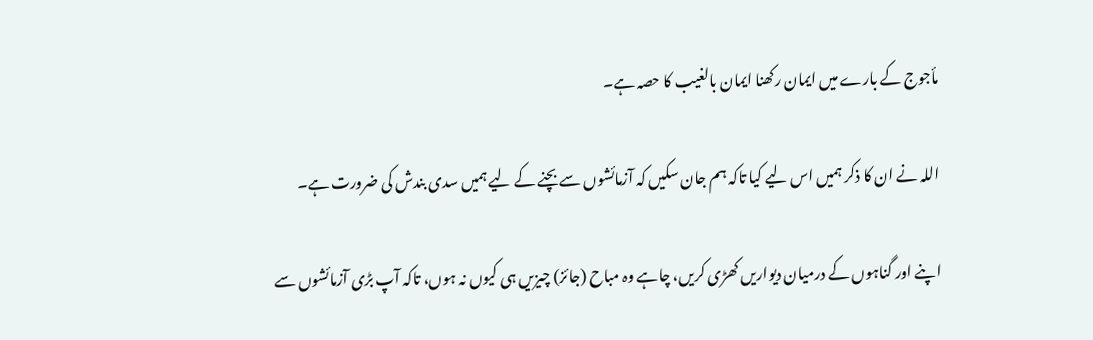مأجوج کے بارے میں ایمان رکھنا ایمان بالغیب کا حصہ ہے۔

اللہ نے ان کا ذکر ہمیں اس لیے کیا تاکہ ہم جان سکیں کہ آزمائشوں سے بچنے کے لیے ہمیں سدی بندش کی ضرورت ہے۔

اپنے اور گناہوں کے درمیان دیواریں کھڑی کریں، چاہے وہ مباح (جائز) چیزیں ہی کیوں نہ ہوں، تاکہ آپ بڑی آزمائشوں سے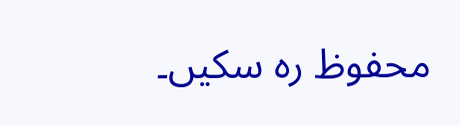محفوظ رہ سکیں۔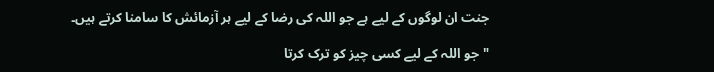جنت ان لوگوں کے لیے ہے جو اللہ کی رضا کے لیے ہر آزمائش کا سامنا کرتے ہیں۔

"جو اللہ کے لیے کسی چیز کو ترک کرتا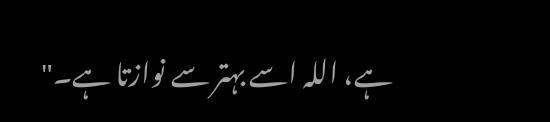ہے، اللہ اسے بہتر سے نوازتا ہے۔"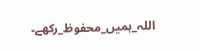اللہ_ہمیں_محفوظ_رکھے۔